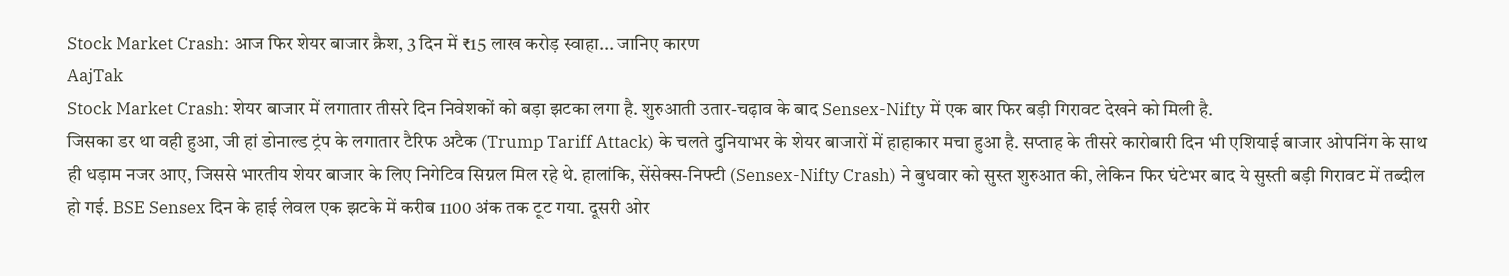Stock Market Crash: आज फिर शेयर बाजार क्रैश, 3 दिन में ₹15 लाख करोड़ स्वाहा... जानिए कारण
AajTak
Stock Market Crash: शेयर बाजार में लगातार तीसरे दिन निवेशकों को बड़ा झटका लगा है. शुरुआती उतार-चढ़ाव के बाद Sensex-Nifty में एक बार फिर बड़ी गिरावट देखने को मिली है.
जिसका डर था वही हुआ, जी हां डोनाल्ड ट्रंप के लगातार टैरिफ अटैक (Trump Tariff Attack) के चलते दुनियाभर के शेयर बाजारों में हाहाकार मचा हुआ है. सप्ताह के तीसरे कारोबारी दिन भी एशियाई बाजार ओपनिंग के साथ ही धड़ाम नजर आए, जिससे भारतीय शेयर बाजार के लिए निगेटिव सिग्नल मिल रहे थे. हालांकि, सेंसेक्स-निफ्टी (Sensex-Nifty Crash) ने बुधवार को सुस्त शुरुआत की, लेकिन फिर घंटेभर बाद ये सुस्ती बड़ी गिरावट में तब्दील हो गई. BSE Sensex दिन के हाई लेवल एक झटके में करीब 1100 अंक तक टूट गया. दूसरी ओर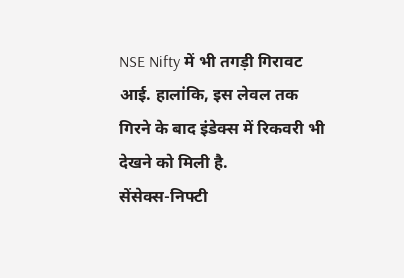NSE Nifty में भी तगड़ी गिरावट आई. हालांकि, इस लेवल तक गिरने के बाद इंडेक्स में रिकवरी भी देखने को मिली है.
सेंसेक्स-निफ्टी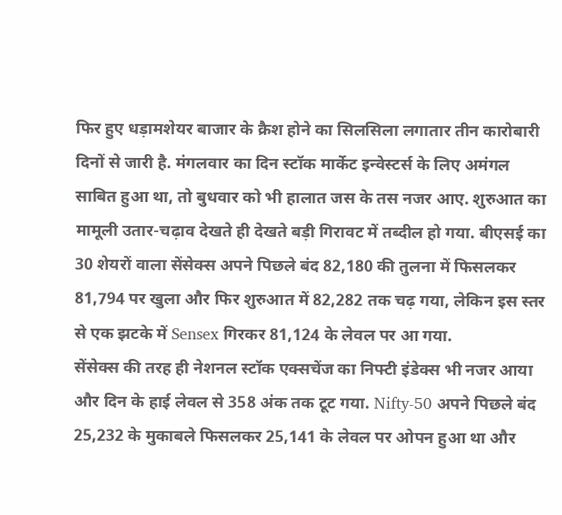फिर हुए धड़ामशेयर बाजार के क्रैश होने का सिलसिला लगातार तीन कारोबारी दिनों से जारी है. मंगलवार का दिन स्टॉक मार्केट इन्वेस्टर्स के लिए अमंगल साबित हुआ था, तो बुधवार को भी हालात जस के तस नजर आए. शुरुआत का मामूली उतार-चढ़ाव देखते ही देखते बड़ी गिरावट में तब्दील हो गया. बीएसई का 30 शेयरों वाला सेंसेक्स अपने पिछले बंद 82,180 की तुलना में फिसलकर 81,794 पर खुला और फिर शुरुआत में 82,282 तक चढ़ गया, लेकिन इस स्तर से एक झटके में Sensex गिरकर 81,124 के लेवल पर आ गया.
सेंसेक्स की तरह ही नेशनल स्टॉक एक्सचेंज का निफ्टी इंडेक्स भी नजर आया और दिन के हाई लेवल से 358 अंक तक टूट गया. Nifty-50 अपने पिछले बंद 25,232 के मुकाबले फिसलकर 25,141 के लेवल पर ओपन हुआ था और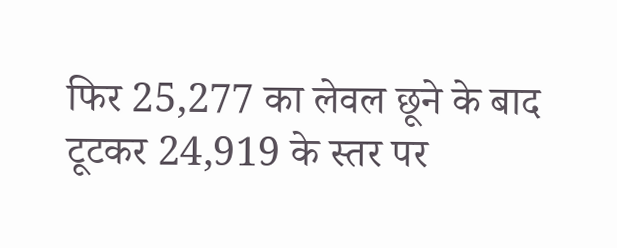फिर 25,277 का लेवल छूने के बाद टूटकर 24,919 के स्तर पर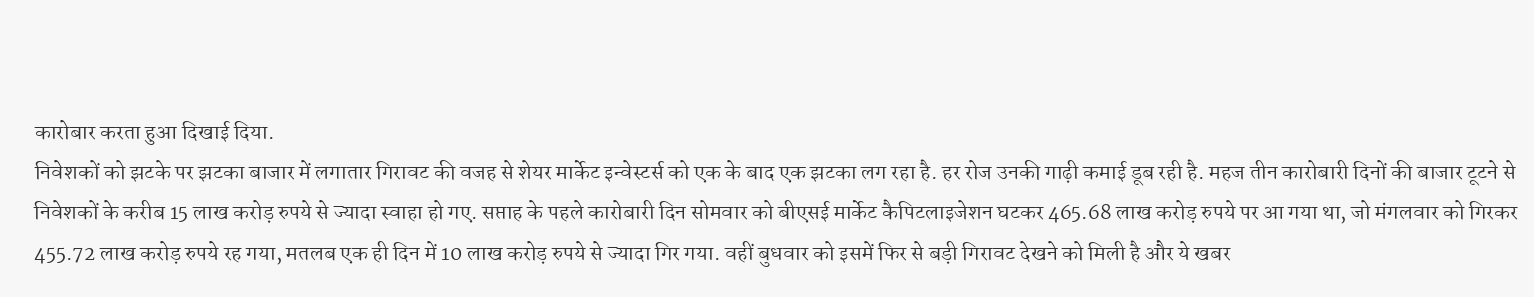कारोबार करता हुआ दिखाई दिया.
निवेशकों को झटके पर झटका बाजार में लगातार गिरावट की वजह से शेयर मार्केट इन्वेस्टर्स को एक के बाद एक झटका लग रहा है. हर रोज उनकी गाढ़ी कमाई डूब रही है. महज तीन कारोबारी दिनों की बाजार टूटने से निवेशकों के करीब 15 लाख करोड़ रुपये से ज्यादा स्वाहा हो गए. सप्ताह के पहले कारोबारी दिन सोमवार को बीएसई मार्केट कैपिटलाइजेशन घटकर 465.68 लाख करोड़ रुपये पर आ गया था, जो मंगलवार को गिरकर 455.72 लाख करोड़ रुपये रह गया, मतलब एक ही दिन में 10 लाख करोड़ रुपये से ज्यादा गिर गया. वहीं बुधवार को इसमें फिर से बड़ी गिरावट देखने को मिली है और ये खबर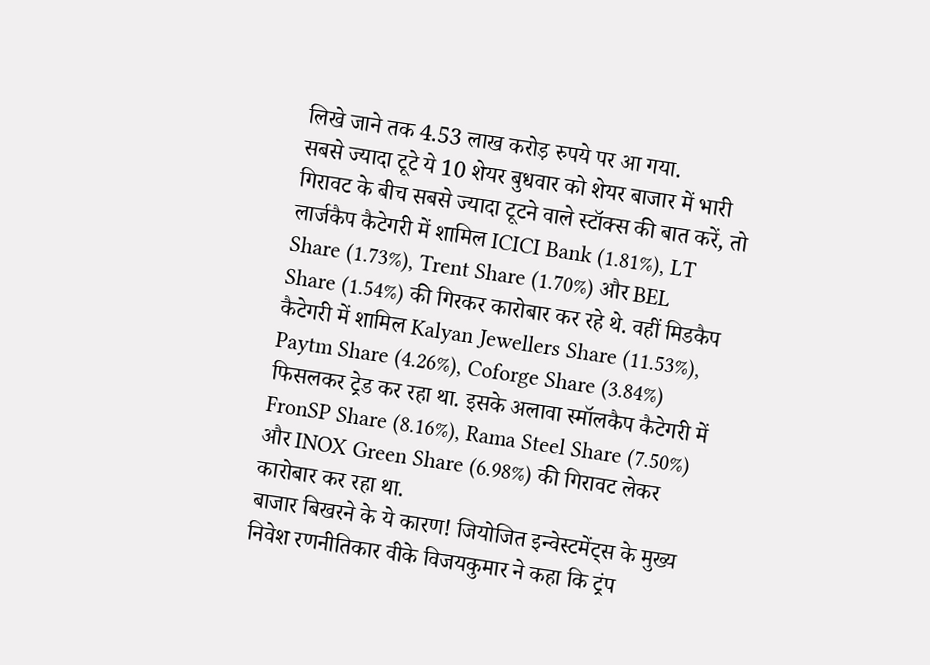लिखे जाने तक 4.53 लाख करोड़ रुपये पर आ गया.
सबसे ज्यादा टूटे ये 10 शेयर बुधवार को शेयर बाजार में भारी गिरावट के बीच सबसे ज्यादा टूटने वाले स्टॉक्स की बात करें, तो लार्जकैप कैटेगरी में शामिल ICICI Bank (1.81%), LT Share (1.73%), Trent Share (1.70%) और BEL Share (1.54%) की गिरकर कारोबार कर रहे थे. वहीं मिडकैप कैटेगरी में शामिल Kalyan Jewellers Share (11.53%), Paytm Share (4.26%), Coforge Share (3.84%) फिसलकर ट्रेड कर रहा था. इसके अलावा स्मॉलकैप कैटेगरी में FronSP Share (8.16%), Rama Steel Share (7.50%) और INOX Green Share (6.98%) की गिरावट लेकर कारोबार कर रहा था.
बाजार बिखरने के ये कारण! जियोजित इन्वेस्टमेंट्स के मुख्य निवेश रणनीतिकार वीके विजयकुमार ने कहा कि ट्रंप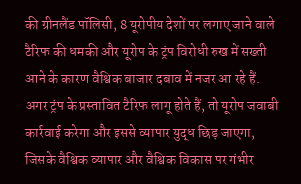की ग्रीनलैंड पॉलिसी, 8 यूरोपीय देशों पर लगाए जाने वाले टैरिफ की धमकी और यूरोप के ट्रंप विरोधी रुख में सख्ती आने के कारण वैश्विक बाजार दबाव में नजर आ रहे हैं. अगर ट्रंप के प्रस्तावित टैरिफ लागू होते हैं, तो यूरोप जवाबी कार्रवाई करेगा और इससे व्यापार युद्ध छिड़ जाएगा, जिसके वैश्विक व्यापार और वैश्विक विकास पर गंभीर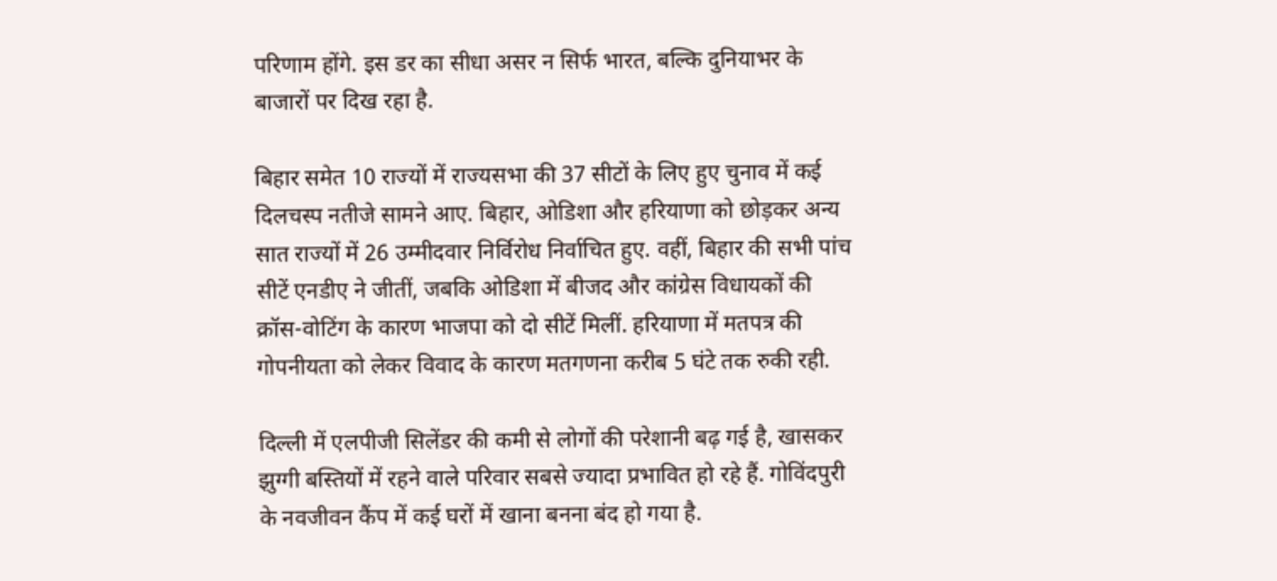परिणाम होंगे. इस डर का सीधा असर न सिर्फ भारत, बल्कि दुनियाभर के बाजारों पर दिख रहा है.

बिहार समेत 10 राज्यों में राज्यसभा की 37 सीटों के लिए हुए चुनाव में कई दिलचस्प नतीजे सामने आए. बिहार, ओडिशा और हरियाणा को छोड़कर अन्य सात राज्यों में 26 उम्मीदवार निर्विरोध निर्वाचित हुए. वहीं, बिहार की सभी पांच सीटें एनडीए ने जीतीं, जबकि ओडिशा में बीजद और कांग्रेस विधायकों की क्रॉस-वोटिंग के कारण भाजपा को दो सीटें मिलीं. हरियाणा में मतपत्र की गोपनीयता को लेकर विवाद के कारण मतगणना करीब 5 घंटे तक रुकी रही.

दिल्ली में एलपीजी सिलेंडर की कमी से लोगों की परेशानी बढ़ गई है, खासकर झुग्गी बस्तियों में रहने वाले परिवार सबसे ज्यादा प्रभावित हो रहे हैं. गोविंदपुरी के नवजीवन कैंप में कई घरों में खाना बनना बंद हो गया है.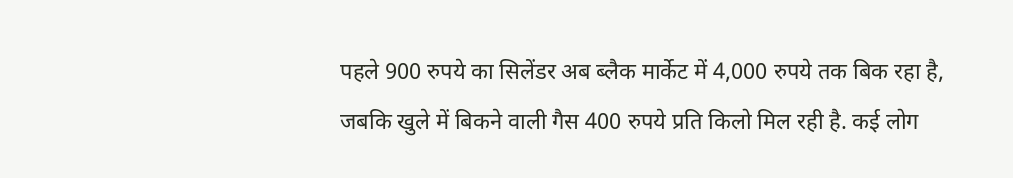पहले 900 रुपये का सिलेंडर अब ब्लैक मार्केट में 4,000 रुपये तक बिक रहा है, जबकि खुले में बिकने वाली गैस 400 रुपये प्रति किलो मिल रही है. कई लोग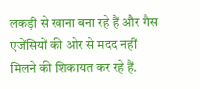लकड़ी से खाना बना रहे हैं और गैस एजेंसियों की ओर से मदद नहीं मिलने की शिकायत कर रहे हैं.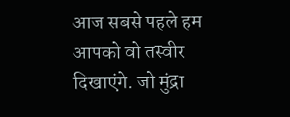आज सबसे पहले हम आपको वो तस्वीर दिखाएंगे. जो मुंद्रा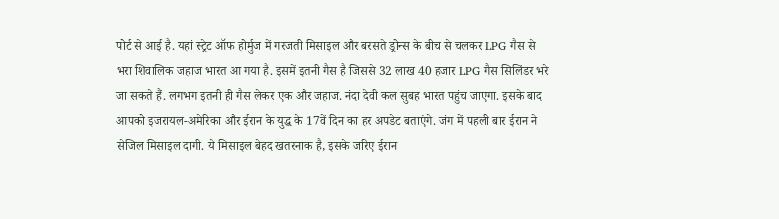पोर्ट से आई है. यहां स्ट्रेट ऑफ होर्मुज में गरजती मिसाइल और बरसते ड्रोन्स के बीच से चलकर LPG गैस से भरा शिवालिक जहाज भारत आ गया है. इसमें इतनी गैस है जिससे 32 लाख 40 हजार LPG गैस सिलिंडर भरे जा सकते हैं. लगभग इतनी ही गैस लेकर एक और जहाज. नंदा देवी कल सुबह भारत पहुंच जाएगा. इसके बाद आपको इजरायल-अमेरिका और ईरान के युद्ध के 17वें दिन का हर अपडेट बताएंगे. जंग में पहली बार ईरान ने सेजिल मिसाइल दागी. ये मिसाइल बेहद खतरनाक है, इसके जरिए ईरान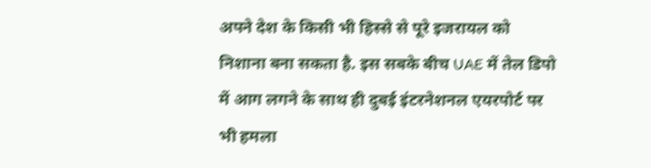अपने देश के किसी भी हिस्से से पूरे इजरायल को निशाना बना सकता है. इस सबके बीच UAE में तेल डिपो में आग लगने के साथ ही दुबई इंटरनेशनल एयरपोर्ट पर भी हमला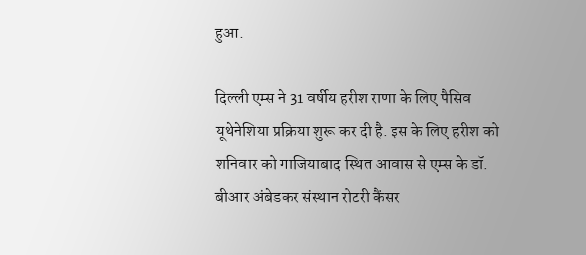हुआ.

दिल्ली एम्स ने 31 वर्षीय हरीश राणा के लिए पैसिव यूथेनेशिया प्रक्रिया शुरू कर दी है. इस के लिए हरीश को शनिवार को गाजियाबाद स्थित आवास से एम्स के डॉ. बीआर अंबेडकर संस्थान रोटरी कैंसर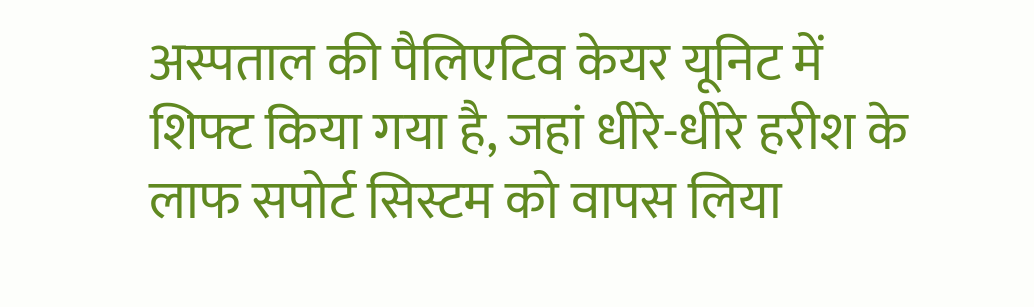अस्पताल की पैलिएटिव केयर यूनिट में शिफ्ट किया गया है, जहां धीरे-धीरे हरीश के लाफ सपोर्ट सिस्टम को वापस लिया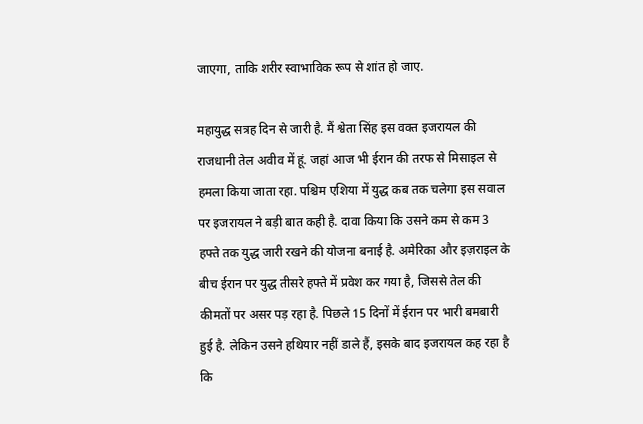जाएगा, ताकि शरीर स्वाभाविक रूप से शांत हो जाए.

महायुद्ध सत्रह दिन से जारी है. मैं श्वेता सिंह इस वक्त इजरायल की राजधानी तेल अवीव में हूं. जहां आज भी ईरान की तरफ से मिसाइल से हमला किया जाता रहा. पश्चिम एशिया में युद्ध कब तक चलेगा इस सवाल पर इजरायल ने बड़ी बात कही है. दावा किया कि उसने कम से कम 3 हफ्ते तक युद्ध जारी रखने की योजना बनाई है. अमेरिका और इज़राइल के बीच ईरान पर युद्ध तीसरे हफ्ते में प्रवेश कर गया है, जिससे तेल की कीमतों पर असर पड़ रहा है. पिछले 15 दिनों में ईरान पर भारी बमबारी हुई है. लेकिन उसने हथियार नहीं डाले हैं, इसके बाद इजरायल कह रहा है कि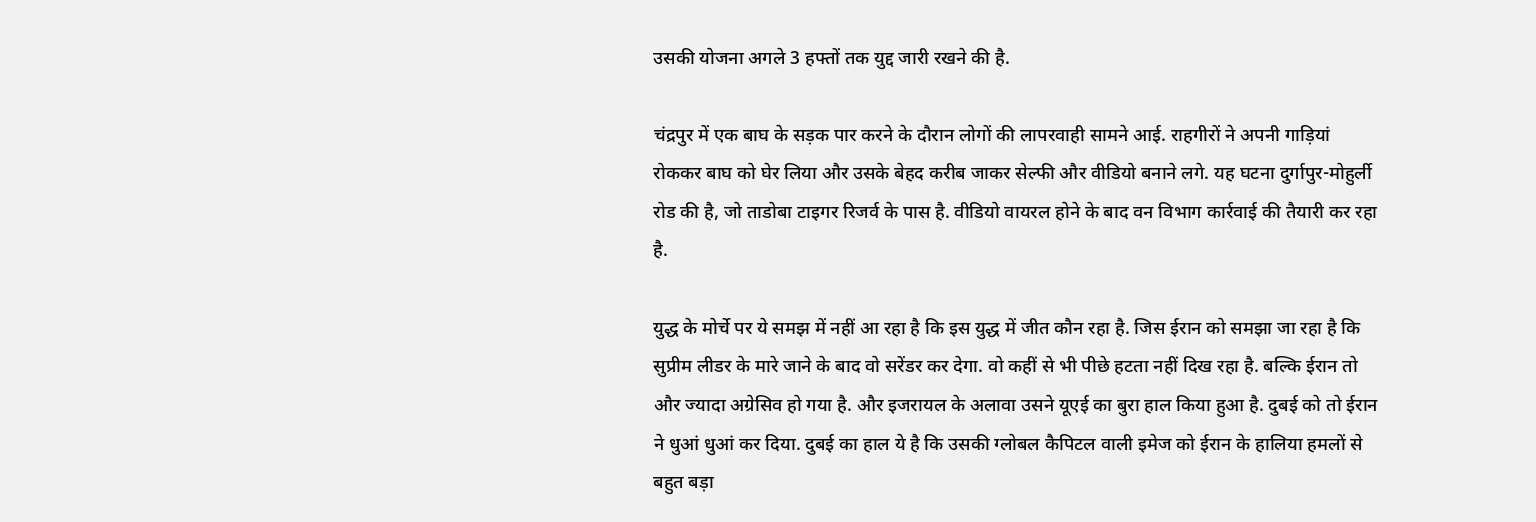उसकी योजना अगले 3 हफ्तों तक युद्द जारी रखने की है.

चंद्रपुर में एक बाघ के सड़क पार करने के दौरान लोगों की लापरवाही सामने आई. राहगीरों ने अपनी गाड़ियां रोककर बाघ को घेर लिया और उसके बेहद करीब जाकर सेल्फी और वीडियो बनाने लगे. यह घटना दुर्गापुर-मोहुर्ली रोड की है, जो ताडोबा टाइगर रिजर्व के पास है. वीडियो वायरल होने के बाद वन विभाग कार्रवाई की तैयारी कर रहा है.

युद्ध के मोर्चे पर ये समझ में नहीं आ रहा है कि इस युद्ध में जीत कौन रहा है. जिस ईरान को समझा जा रहा है कि सुप्रीम लीडर के मारे जाने के बाद वो सरेंडर कर देगा. वो कहीं से भी पीछे हटता नहीं दिख रहा है. बल्कि ईरान तो और ज्यादा अग्रेसिव हो गया है. और इजरायल के अलावा उसने यूएई का बुरा हाल किया हुआ है. दुबई को तो ईरान ने धुआं धुआं कर दिया. दुबई का हाल ये है कि उसकी ग्लोबल कैपिटल वाली इमेज को ईरान के हालिया हमलों से बहुत बड़ा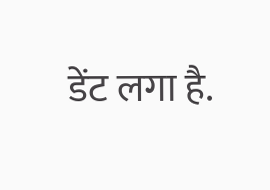डेंट लगा है.